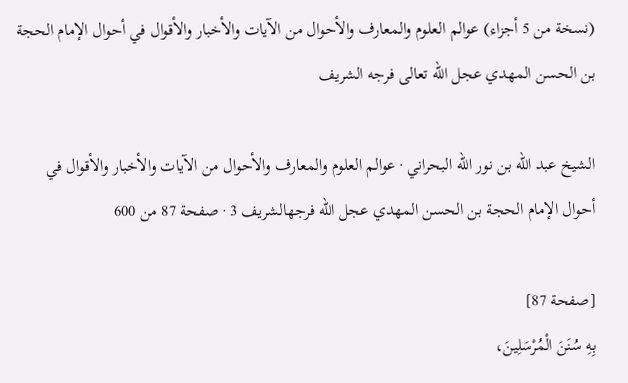(نسخة من 5 أجزاء) عوالم العلوم والمعارف والأحوال من الآيات والأخبار والأقوال في أحوال الإمام الحجة بن الحسن المهدي عجل الله تعالى فرجه الشريف

الشيخ عبد الله بن نور الله البحراني · عوالم العلوم والمعارف والأحوال من الآيات والأخبار والأقوال في أحوال الإمام الحجة بن الحسن المهدي عجل الله فرجهالشريف 3 · صفحة 87 من 600

[صفحة 87]
بِهِ سُنَنَ الْمُرْسَلِينَ،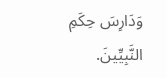وَدَارِسَ حِكَمِ النَّبِيِّينَ.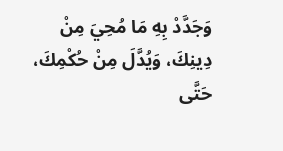وَجَدَّدْ بِهِ مَا مُحِيَ مِنْ دِينِكَ، وَيُدَّلَ مِنْ حُكْمِكَ،
حَتَّى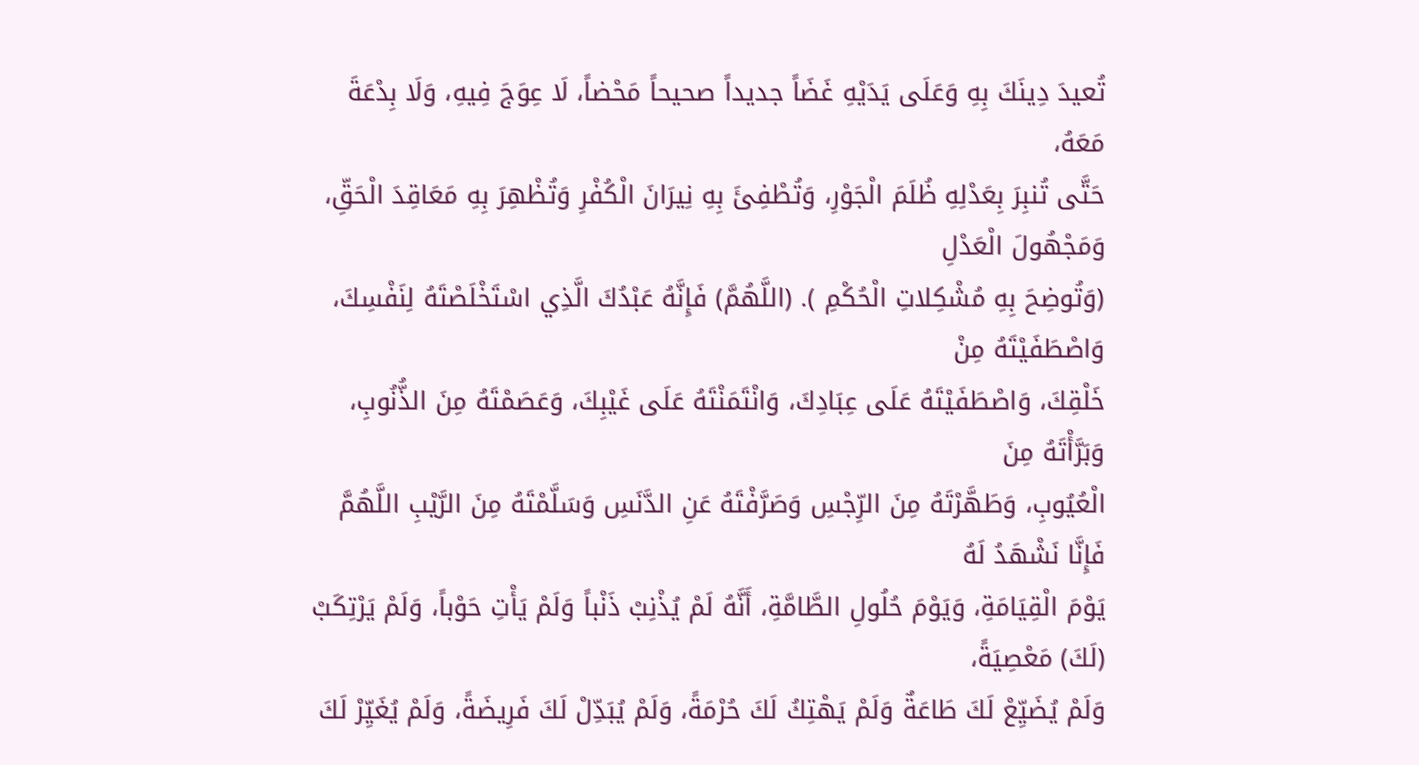تُعيدَ دِينَكَ بِهِ وَعَلَى يَدَيْهِ غَضَاً جديداً صحيحاً مَحْضاً، لَا عِوَجَ فِيهِ، وَلَا بِدْعَةَ مَعَهُ،
حَتَّى تُنبِرَ بِعَدْلِهِ ظُلَمَ الْجَوْرِ، وَتُطْفِئَ بِهِ نِيرَانَ الْكُفْرِ وَتُظْهِرَ بِهِ مَعَاقِدَ الْحَقِّ، وَمَجْهُولَ الْعَدْلِ
(وَتُوضِحَ بِهِ مُشْكِلاتِ الْحُكْمِ ). (اللَّهُمَّ) فَإِنَّهُ عَبْدُكَ الَّذِي اسْتَخْلَصْتَهُ لِنَفْسِكَ، وَاصْطَفَيْتَهُ مِنْ
خَلْقِكَ، وَاصْطَفَيْتَهُ عَلَى عِبَادِكَ، وَانْتَمَنْتَهُ عَلَى غَيْبِكَ، وَعَصَمْتَهُ مِنَ الذُّنُوبِ، وَبَرَّأْتَهُ مِنَ
الْعُيُوبِ، وَطَهَّرْتَهُ مِنَ الرِّجْسِ وَصَرَّفْتَهُ عَنِ الدَّنَسِ وَسَلَّمْتَهُ مِنَ الرَّيْبِ اللَّهُمَّ فَإِنَّا نَشْهَدُ لَهُ
يَوْمَ الْقِيَامَةِ، وَيَوْمَ حُلُولِ الطَّامَّةِ، أَنَّهُ لَمْ يُذْنِبْ ذَنْباً وَلَمْ يَأْتِ حَوْباً، وَلَمْ يَرْتِكَبْ (لَكَ) مَعْصِيَةً،
وَلَمْ يُضَيِّعْ لَكَ طَاعَةٌ وَلَمْ يَهْتِكُ لَكَ حُرْمَةً، وَلَمْ يُبَدِّلْ لَكَ فَرِيضَةً، وَلَمْ يُغَيِّرْ لَكَ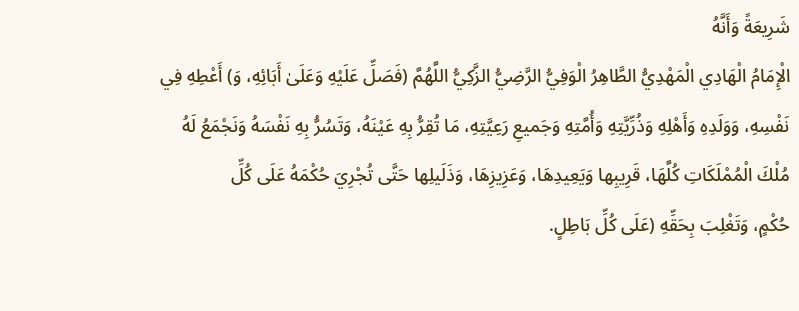شَرِيعَةً وَأَنَّهُ
الْإِمَامُ الْهَادِي الْمَهْدِيُّ الطَّاهِرُ الْوَفِيُّ الرَّضِيُّ الزَّكِيُّ اللَّهُمَّ (فَصَلِّ عَلَيْهِ وَعَلَىٰ أَبَائِهِ، وَ) أَعْطِهِ فِي
نَفْسِهِ، وَوَلَدِهِ وَأَهْلِهِ وَذُرِّيَّتِهِ وَأُمَّتِهِ وَجَميعِ رَعِيَّتِهِ، مَا تُقِرُّ بِهِ عَيْنَهُ، وَتَسُرُّ بِهِ نَفْسَهُ وَنَجْمَعُ لَهُ
مُلْكَ الْمُمْلَكَاتِ كُلَّهَا، قَرِيبِها وَيَعِيدِهَا، وَعَزِيزِهَا، وَذَلَيلِها حَتَّى تُجْرِيَ حُكْمَهُ عَلَى كُلِّ
حُكْمٍ، وَتَغْلِبَ بِحَقِّهِ (عَلَى كُلِّ بَاطِلٍ.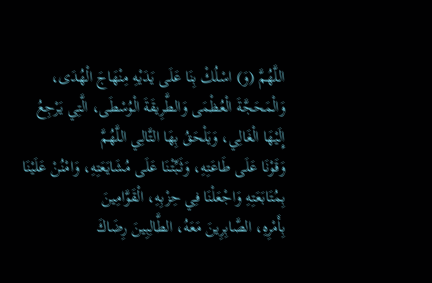اللَّهُمَّ (وَ) اسْلُكْ بِنَا عَلَى يَدَيْهِ مِنْهَاجَ الْهُدَى،
وَالْمَحَجَّةَ الْعُظْمَى وَالطَّرِيقَةَ الْوُسْطَى، الَّتِي يَرْجِعُ إِلَيْهَا الْغَالِي، وَيَلْحَقُ بِهَا التَّالِي اللَّهُمَّ
وَقَوْنَا عَلَى طَاعَتِهِ، وَثَبِّتْنَا عَلَى مُشَايَعَتِهِ، وَامْنُنْ عَلَيْنَا بِمُتَابَعَتِهِ وَاجْعَلْنَا فِي حِزْبِهِ، الْقَوَّامِينَ
بِأَمْرِهِ، الصَّابِرِينَ مَعَهُ، الطَّالِبِينَ رِضَاكَ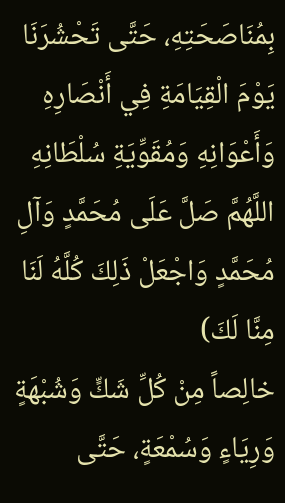بِمُنَاصَحَتِهِ، حَتَّى تَحْشُرَنَا يَوْمَ الْقِيَامَةِ فِي أَنْصَارِهِ
وَأَعْوَانِهِ وَمُقَوِّيَةِ سُلْطَانِهِ اللَّهُمَّ صَلَّ عَلَى مُحَمَّدٍ وَآلِ مُحَمَّدٍ وَاجْعَلْ ذَلِكَ كُلَّهُ لَنَا مِنَّا لَكَ)
خالِصاً مِنْ كُلِّ شَكٍّ وَشُبْهَةٍ وَرِيَاءٍ وَسُمْعَةٍ، حَتَّى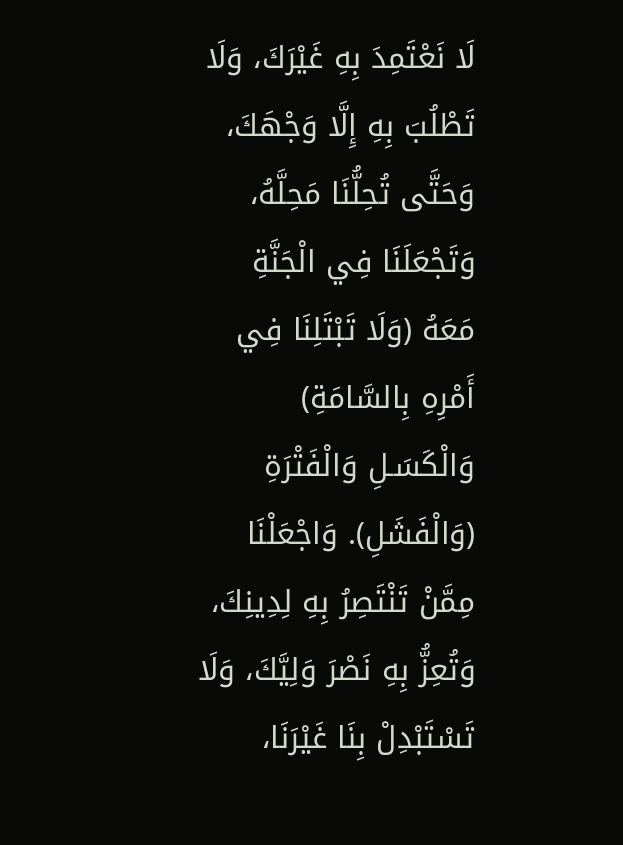لَا نَعْتَمِدَ بِهِ غَيْرَكَ، وَلَا تَطْلُبَ بِهِ إِلَّا وَجْهَكَ،
وَحَتَّى تُحِلُّنَا مَحِلَّهُ، وَتَجْعَلَنَا فِي الْجَنَّةِ مَعَهُ (وَلَا تَبْتَلِنَا فِي أَمْرِهِ بِالسَّامَةِ) وَالْكَسَـلِ وَالْفَتْرَةِ
(وَالْفَشَلِ). وَاجْعَلْنَا مِمَّنْ تَنْتَصِرُ بِهِ لِدِينِكَ، وَتُعِزُّ بِهِ نَصْرَ وَلِيَّكَ، وَلَا تَسْتَبْدِلْ بِنَا غَيْرَنَا،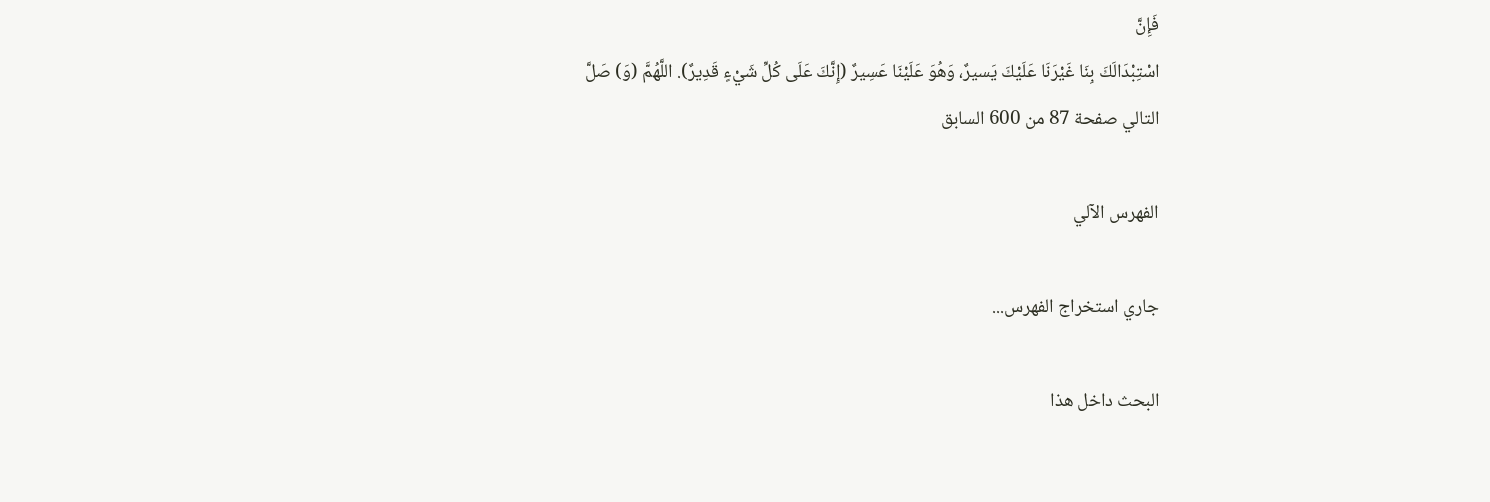فَإِنَّ
اسْتِبْدَالَكَ بِنَا غَيْرَنَا عَلَيْكَ يَسيرٌ، وَهُوَ عَلَيْنَا عَسِيرٌ (إِنَّكَ عَلَى كُلِّ شَيْءٍ قَدِيرٌ). اللَّهُمَّ (وَ) صَلَّ
التالي صفحة 87 من 600 السابق

الفهرس الآلي

جاري استخراج الفهرس...

البحث داخل هذا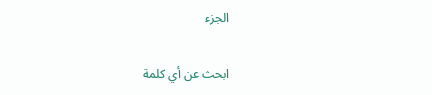الجزء

ابحث عن أي كلمة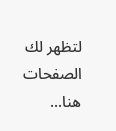لتظهر لك الصفحات هنا...